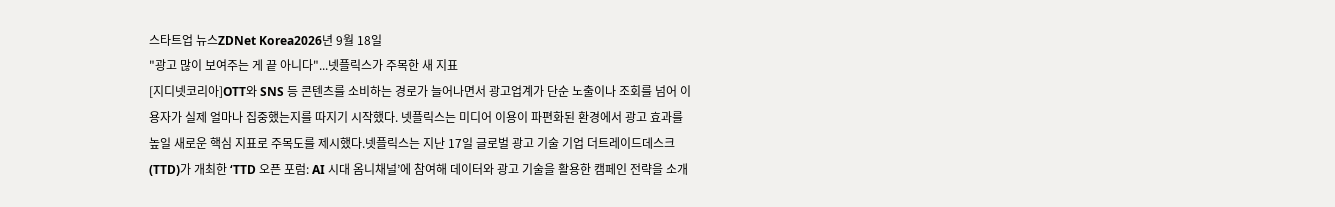스타트업 뉴스ZDNet Korea2026년 9월 18일
"광고 많이 보여주는 게 끝 아니다"...넷플릭스가 주목한 새 지표
[지디넷코리아]OTT와 SNS 등 콘텐츠를 소비하는 경로가 늘어나면서 광고업계가 단순 노출이나 조회를 넘어 이용자가 실제 얼마나 집중했는지를 따지기 시작했다. 넷플릭스는 미디어 이용이 파편화된 환경에서 광고 효과를 높일 새로운 핵심 지표로 주목도를 제시했다.넷플릭스는 지난 17일 글로벌 광고 기술 기업 더트레이드데스크(TTD)가 개최한 ‘TTD 오픈 포럼: AI 시대 옴니채널’에 참여해 데이터와 광고 기술을 활용한 캠페인 전략을 소개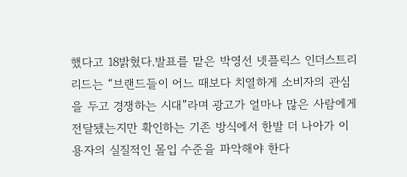했다고 18밝혔다.발표를 맡은 박영선 넷플릭스 인더스트리 리드는 “브랜드들이 어느 때보다 치열하게 소비자의 관심을 두고 경쟁하는 시대”라며 광고가 얼마나 많은 사람에게 전달됐는지만 확인하는 기존 방식에서 한발 더 나아가 이용자의 실질적인 몰입 수준을 파악해야 한다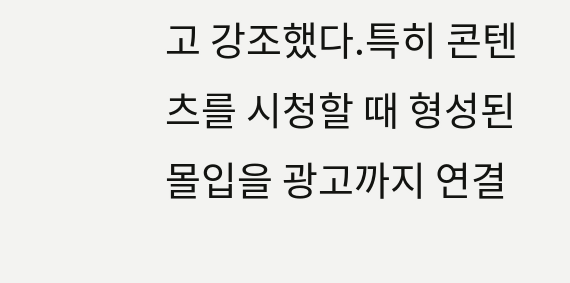고 강조했다.특히 콘텐츠를 시청할 때 형성된 몰입을 광고까지 연결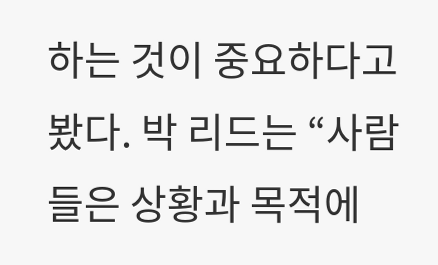하는 것이 중요하다고 봤다. 박 리드는 “사람들은 상황과 목적에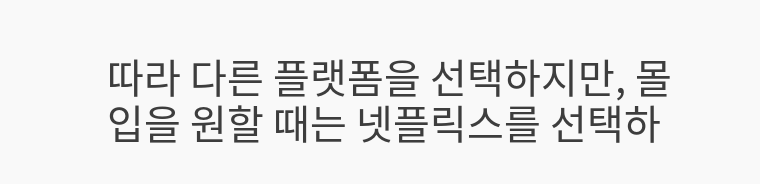따라 다른 플랫폼을 선택하지만, 몰입을 원할 때는 넷플릭스를 선택하